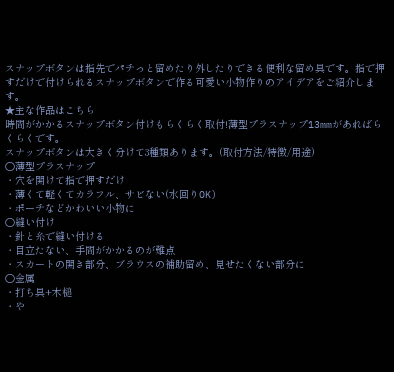スナップボタンは指先でパチっと留めたり外したりできる便利な留め具です。指で押すだけで付けられるスナップボタンで作る可愛い小物作りのアイデアをご紹介します。
★主な作品はこちら
時間がかかるスナップボタン付けもらくらく取付!薄型プラスナップ13mmがあればらくらくです。
スナップボタンは大きく分けて3種類あります。(取付方法/特徴/用途)
○薄型プラスナップ
・穴を開けて指で押すだけ
・薄くて軽くてカラフル、サビない(水回りOK)
・ポーチなどかわいい小物に
○縫い付け
・針と糸で縫い付ける
・目立たない、手間がかかるのが難点
・スカートの開き部分、ブラウスの補助留め、見せたくない部分に
○金属
・打ち具+木槌
・や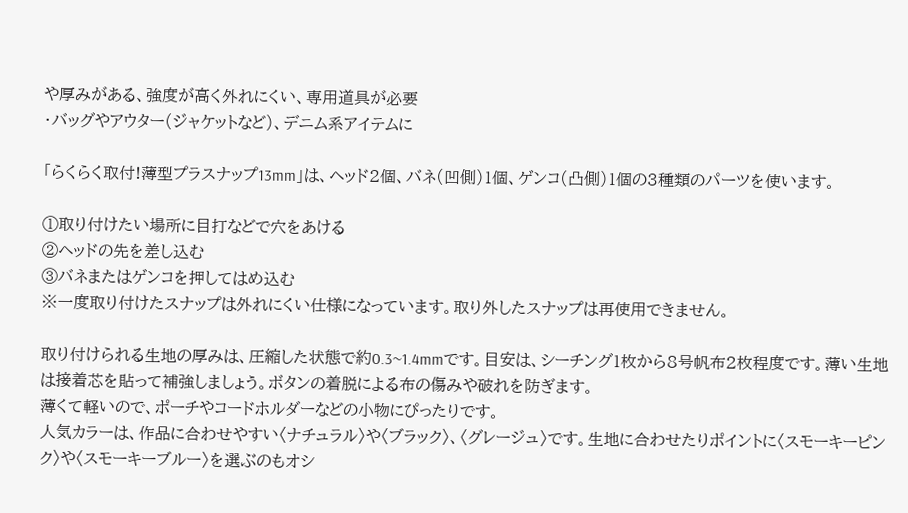や厚みがある、強度が高く外れにくい、専用道具が必要
・バッグやアウター(ジャケットなど)、デニム系アイテムに

「らくらく取付!薄型プラスナップ13mm」は、ヘッド2個、バネ(凹側)1個、ゲンコ(凸側)1個の3種類のパーツを使います。

①取り付けたい場所に目打などで穴をあける
②ヘッドの先を差し込む
③バネまたはゲンコを押してはめ込む
※一度取り付けたスナップは外れにくい仕様になっています。取り外したスナップは再使用できません。

取り付けられる生地の厚みは、圧縮した状態で約0.3~1.4mmです。目安は、シーチング1枚から8号帆布2枚程度です。薄い生地は接着芯を貼って補強しましょう。ボタンの着脱による布の傷みや破れを防ぎます。
薄くて軽いので、ポーチやコードホルダーなどの小物にぴったりです。
人気カラーは、作品に合わせやすい〈ナチュラル〉や〈ブラック〉、〈グレージュ〉です。生地に合わせたりポイントに〈スモーキーピンク〉や〈スモーキーブルー〉を選ぶのもオシ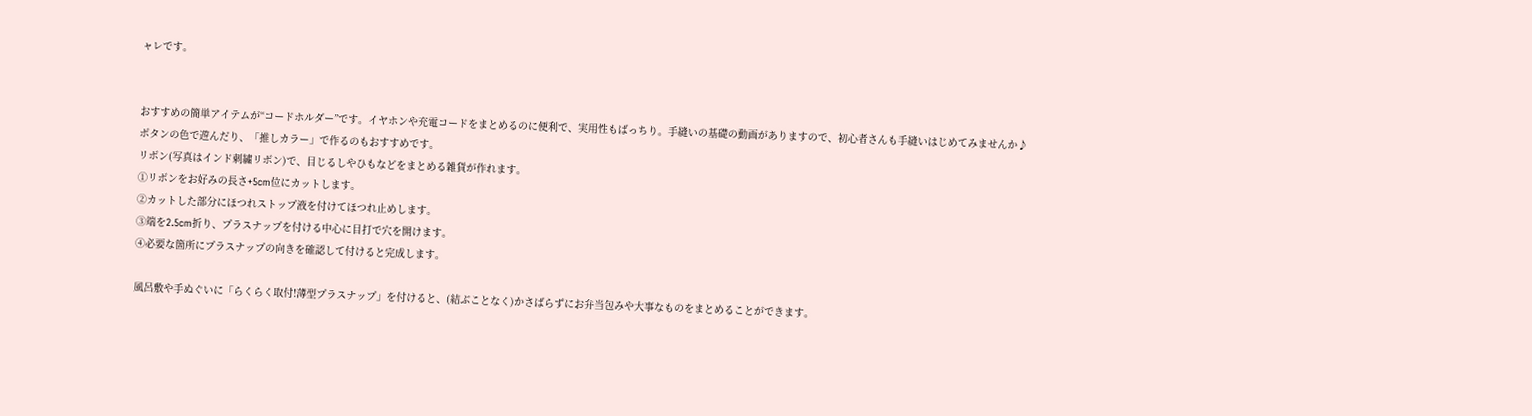ャレです。


おすすめの簡単アイテムが“コードホルダー”です。イヤホンや充電コードをまとめるのに便利で、実用性もばっちり。手縫いの基礎の動画がありますので、初心者さんも手縫いはじめてみませんか♪
ボタンの色で遊んだり、「推しカラー」で作るのもおすすめです。
リボン(写真はインド刺繍リボン)で、目じるしやひもなどをまとめる雑貨が作れます。
①リボンをお好みの長さ+5cm位にカットします。
②カットした部分にほつれストップ液を付けてほつれ止めします。
③端を2.5cm折り、プラスナップを付ける中心に目打で穴を開けます。
④必要な箇所にプラスナップの向きを確認して付けると完成します。

風呂敷や手ぬぐいに「らくらく取付!薄型プラスナップ」を付けると、(結ぶことなく)かさばらずにお弁当包みや大事なものをまとめることができます。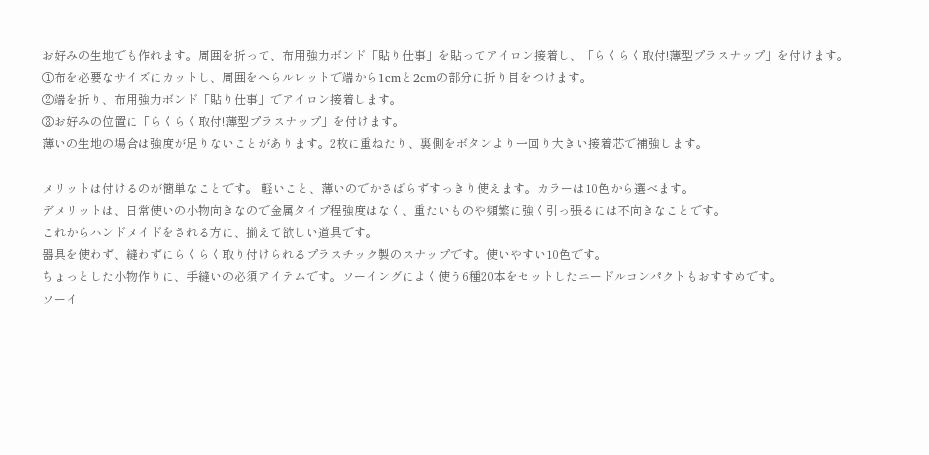お好みの生地でも作れます。周囲を折って、布用強力ボンド「貼り仕事」を貼ってアイロン接着し、「らくらく取付!薄型プラスナップ」を付けます。
①布を必要なサイズにカットし、周囲をへらルレットで端から1cmと2cmの部分に折り目をつけます。
②端を折り、布用強力ボンド「貼り仕事」でアイロン接着します。
③お好みの位置に「らくらく取付!薄型プラスナップ」を付けます。
薄いの生地の場合は強度が足りないことがあります。2枚に重ねたり、裏側をボタンより一回り大きい接着芯で補強します。

メリットは付けるのが簡単なことです。 軽いこと、薄いのでかさばらずすっきり使えます。カラーは10色から選べます。
デメリットは、日常使いの小物向きなので金属タイプ程強度はなく、重たいものや頻繁に強く引っ張るには不向きなことです。
これからハンドメイドをされる方に、揃えて欲しい道具です。
器具を使わず、縫わずにらくらく取り付けられるプラスチック製のスナップです。使いやすい10色です。
ちょっとした小物作りに、手縫いの必須アイテムです。ソーイングによく使う6種20本をセットしたニードルコンパクトもおすすめです。
ソーイ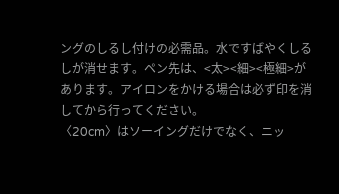ングのしるし付けの必需品。水ですばやくしるしが消せます。ペン先は、<太><細><極細>があります。アイロンをかける場合は必ず印を消してから行ってください。
〈20cm〉はソーイングだけでなく、ニッ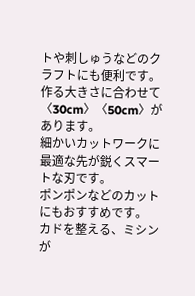トや刺しゅうなどのクラフトにも便利です。作る大きさに合わせて〈30cm〉〈50cm〉があります。
細かいカットワークに最適な先が鋭くスマートな刃です。
ポンポンなどのカットにもおすすめです。
カドを整える、ミシンが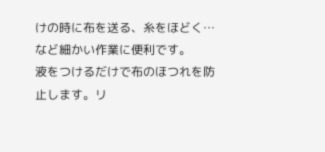けの時に布を送る、糸をほどく…など細かい作業に便利です。
液をつけるだけで布のほつれを防止します。リ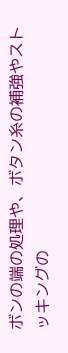ボンの端の処理や、ボタン糸の補強やストッキングの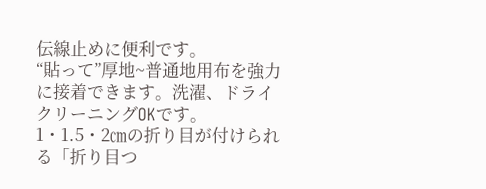伝線止めに便利です。
“貼って”厚地~普通地用布を強力に接着できます。洗濯、ドライクリーニングOKです。1・1.5・2㎝の折り目が付けられる「折り目つ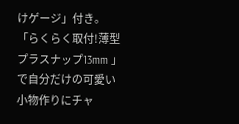けゲージ」付き。
「らくらく取付!薄型プラスナップ13mm 」で自分だけの可愛い小物作りにチャ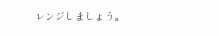レンジしましょう。